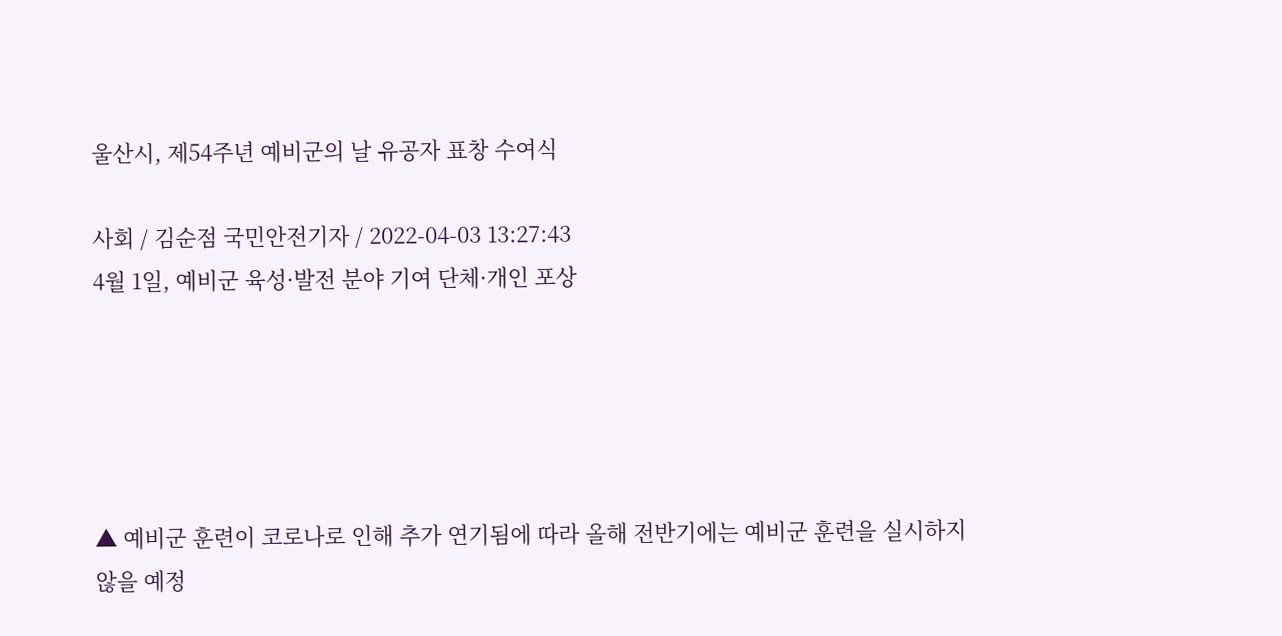울산시, 제54주년 예비군의 날 유공자 표창 수여식

사회 / 김순점 국민안전기자 / 2022-04-03 13:27:43
4월 1일, 예비군 육성·발전 분야 기여 단체·개인 포상





▲ 예비군 훈련이 코로나로 인해 추가 연기됨에 따라 올해 전반기에는 예비군 훈련을 실시하지 않을 예정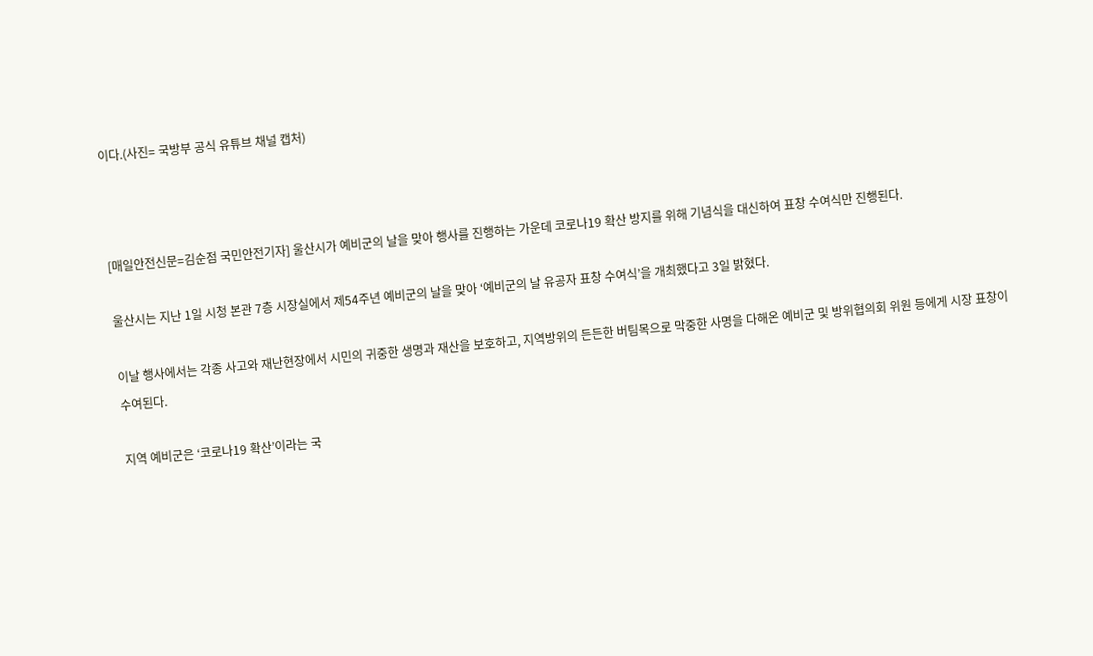이다.(사진= 국방부 공식 유튜브 채널 캡처)



[매일안전신문=김순점 국민안전기자] 울산시가 예비군의 날을 맞아 행사를 진행하는 가운데 코로나19 확산 방지를 위해 기념식을 대신하여 표창 수여식만 진행된다.

울산시는 지난 1일 시청 본관 7층 시장실에서 제54주년 예비군의 날을 맞아 ‘예비군의 날 유공자 표창 수여식’을 개최했다고 3일 밝혔다.

이날 행사에서는 각종 사고와 재난현장에서 시민의 귀중한 생명과 재산을 보호하고, 지역방위의 든든한 버팀목으로 막중한 사명을 다해온 예비군 및 방위협의회 위원 등에게 시장 표창이 수여된다.

지역 예비군은 ‘코로나19 확산’이라는 국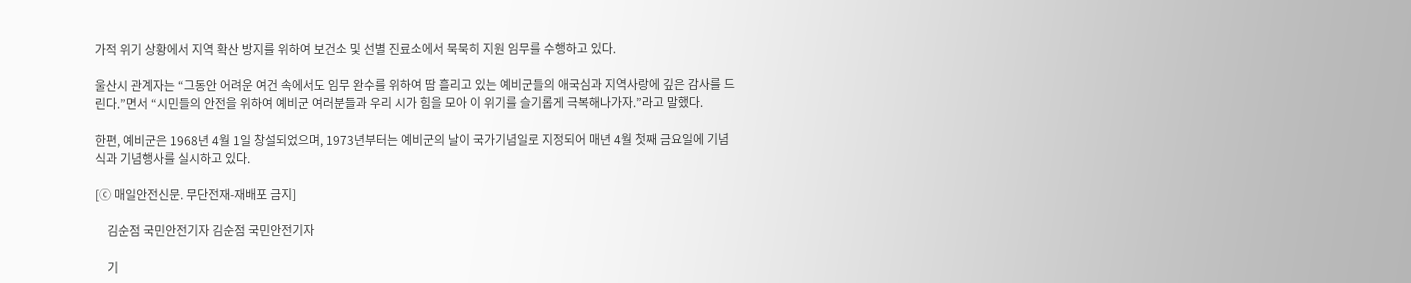가적 위기 상황에서 지역 확산 방지를 위하여 보건소 및 선별 진료소에서 묵묵히 지원 임무를 수행하고 있다.

울산시 관계자는 “그동안 어려운 여건 속에서도 임무 완수를 위하여 땀 흘리고 있는 예비군들의 애국심과 지역사랑에 깊은 감사를 드린다.”면서 “시민들의 안전을 위하여 예비군 여러분들과 우리 시가 힘을 모아 이 위기를 슬기롭게 극복해나가자.”라고 말했다.

한편, 예비군은 1968년 4월 1일 창설되었으며, 1973년부터는 예비군의 날이 국가기념일로 지정되어 매년 4월 첫째 금요일에 기념식과 기념행사를 실시하고 있다.

[ⓒ 매일안전신문. 무단전재-재배포 금지]

    김순점 국민안전기자 김순점 국민안전기자

    기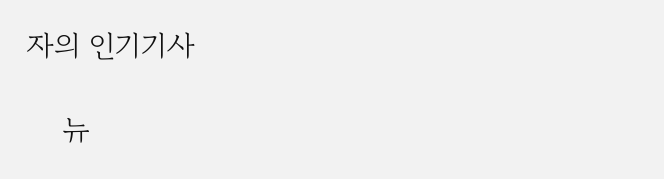자의 인기기사

    뉴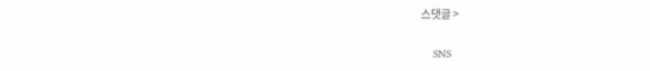스댓글 >

    SNS